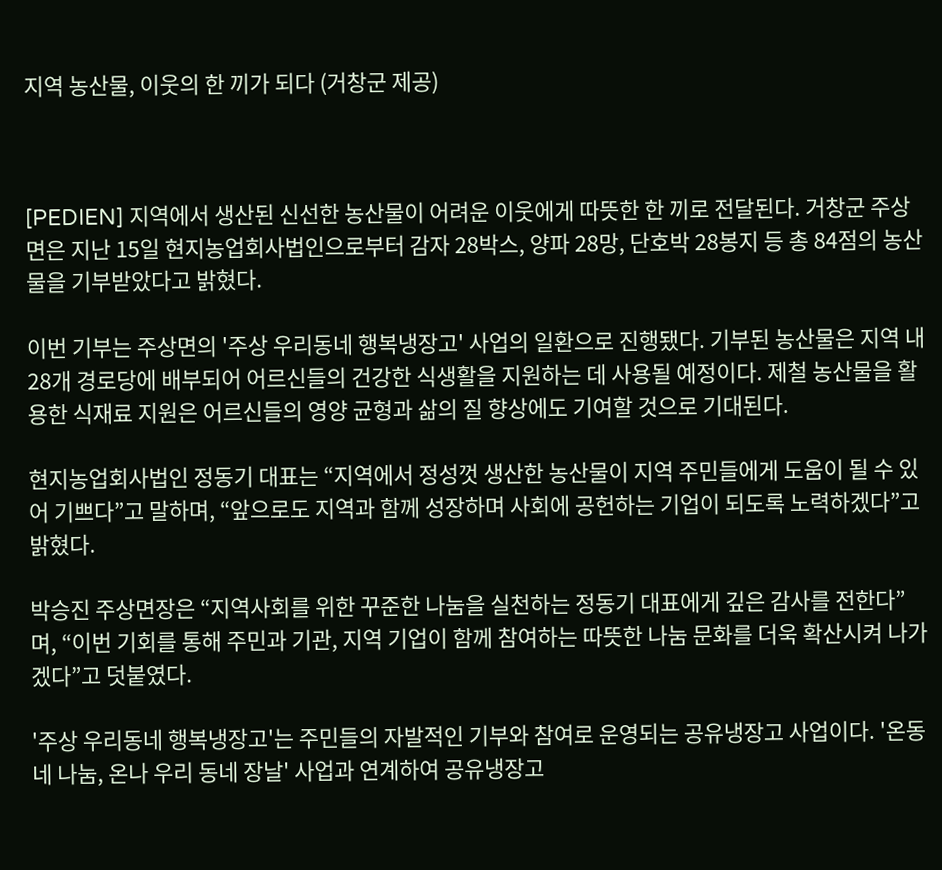지역 농산물, 이웃의 한 끼가 되다 (거창군 제공)



[PEDIEN] 지역에서 생산된 신선한 농산물이 어려운 이웃에게 따뜻한 한 끼로 전달된다. 거창군 주상면은 지난 15일 현지농업회사법인으로부터 감자 28박스, 양파 28망, 단호박 28봉지 등 총 84점의 농산물을 기부받았다고 밝혔다.

이번 기부는 주상면의 '주상 우리동네 행복냉장고' 사업의 일환으로 진행됐다. 기부된 농산물은 지역 내 28개 경로당에 배부되어 어르신들의 건강한 식생활을 지원하는 데 사용될 예정이다. 제철 농산물을 활용한 식재료 지원은 어르신들의 영양 균형과 삶의 질 향상에도 기여할 것으로 기대된다.

현지농업회사법인 정동기 대표는 “지역에서 정성껏 생산한 농산물이 지역 주민들에게 도움이 될 수 있어 기쁘다”고 말하며, “앞으로도 지역과 함께 성장하며 사회에 공헌하는 기업이 되도록 노력하겠다”고 밝혔다.

박승진 주상면장은 “지역사회를 위한 꾸준한 나눔을 실천하는 정동기 대표에게 깊은 감사를 전한다”며, “이번 기회를 통해 주민과 기관, 지역 기업이 함께 참여하는 따뜻한 나눔 문화를 더욱 확산시켜 나가겠다”고 덧붙였다.

'주상 우리동네 행복냉장고'는 주민들의 자발적인 기부와 참여로 운영되는 공유냉장고 사업이다. '온동네 나눔, 온나 우리 동네 장날' 사업과 연계하여 공유냉장고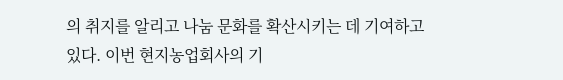의 취지를 알리고 나눔 문화를 확산시키는 데 기여하고 있다. 이번 현지농업회사의 기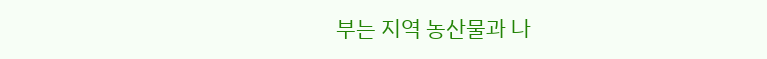부는 지역 농산물과 나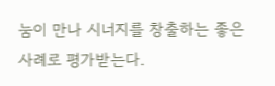눔이 만나 시너지를 창출하는 좋은 사례로 평가받는다.